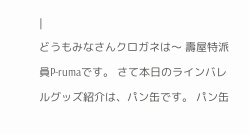|
どうもみなさんクロガネは〜 壽屋特派員P-rumaです。 さて本日のラインバレルグッズ紹介は、パン缶です。 パン缶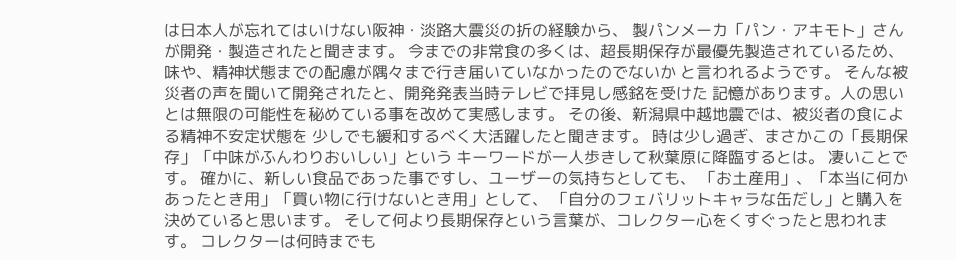は日本人が忘れてはいけない阪神・淡路大震災の折の経験から、 製パンメーカ「パン・アキモト」さんが開発・製造されたと聞きます。 今までの非常食の多くは、超長期保存が最優先製造されているため、 味や、精神状態までの配慮が隅々まで行き届いていなかったのでないか と言われるようです。 そんな被災者の声を聞いて開発されたと、開発発表当時テレビで拝見し感銘を受けた 記憶があります。人の思いとは無限の可能性を秘めている事を改めて実感します。 その後、新潟県中越地震では、被災者の食による精神不安定状態を 少しでも緩和するべく大活躍したと聞きます。 時は少し過ぎ、まさかこの「長期保存」「中味がふんわりおいしい」という キーワードが一人歩きして秋葉原に降臨するとは。 凄いことです。 確かに、新しい食品であった事ですし、ユーザーの気持ちとしても、 「お土産用」、「本当に何かあったとき用」「買い物に行けないとき用」として、 「自分のフェバリットキャラな缶だし」と購入を決めていると思います。 そして何より長期保存という言葉が、コレクター心をくすぐったと思われます。 コレクターは何時までも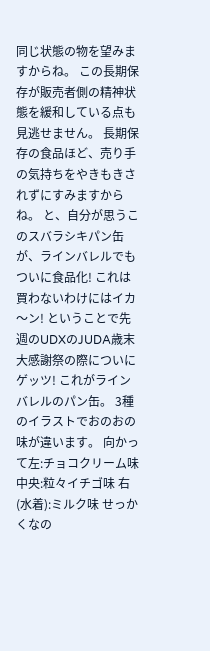同じ状態の物を望みますからね。 この長期保存が販売者側の精神状態を緩和している点も見逃せません。 長期保存の食品ほど、売り手の気持ちをやきもきされずにすみますからね。 と、自分が思うこのスバラシキパン缶が、ラインバレルでもついに食品化! これは買わないわけにはイカ〜ン! ということで先週のUDXのJUDA歳末大感謝祭の際についにゲッツ! これがラインバレルのパン缶。 3種のイラストでおのおの味が違います。 向かって左:チョコクリーム味 中央:粒々イチゴ味 右(水着):ミルク味 せっかくなの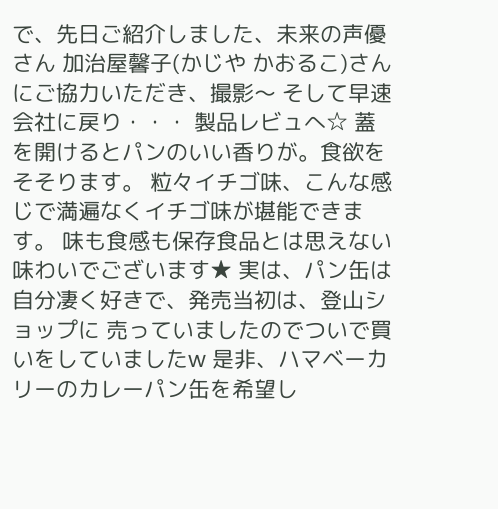で、先日ご紹介しました、未来の声優さん 加治屋馨子(かじや かおるこ)さんにご協力いただき、撮影〜 そして早速会社に戻り・・・ 製品レビュへ☆ 蓋を開けるとパンのいい香りが。食欲をそそります。 粒々イチゴ味、こんな感じで満遍なくイチゴ味が堪能できます。 味も食感も保存食品とは思えない味わいでございます★ 実は、パン缶は自分凄く好きで、発売当初は、登山ショップに 売っていましたのでついで買いをしていましたw 是非、ハマベーカリーのカレーパン缶を希望し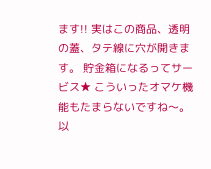ます!! 実はこの商品、透明の蓋、タテ線に穴が開きます。 貯金箱になるってサービス★ こういったオマケ機能もたまらないですね〜。 以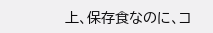上、保存食なのに、コ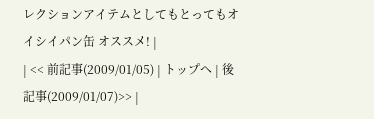レクションアイテムとしてもとってもオイシイパン缶 オススメ! |
| << 前記事(2009/01/05) | トップへ | 後記事(2009/01/07)>> |